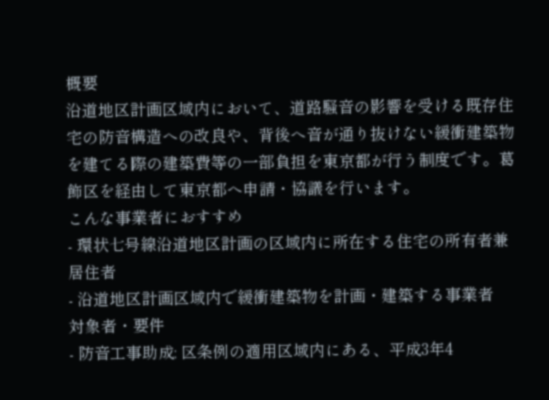概要
沿道地区計画区域内において、道路騒音の影響を受ける既存住宅の防音構造への改良や、背後へ音が通り抜けない緩衝建築物を建てる際の建築費等の一部負担を東京都が行う制度です。葛飾区を経由して東京都へ申請・協議を行います。
こんな事業者におすすめ
- 環状七号線沿道地区計画の区域内に所在する住宅の所有者兼居住者
- 沿道地区計画区域内で緩衝建築物を計画・建築する事業者
対象者・要件
- 防音工事助成: 区条例の適用区域内にある、平成3年4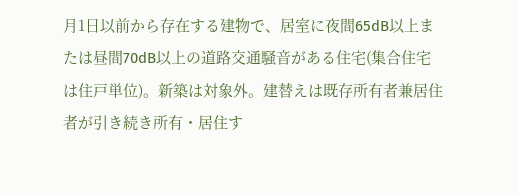月1日以前から存在する建物で、居室に夜間65dB以上または昼間70dB以上の道路交通騒音がある住宅(集合住宅は住戸単位)。新築は対象外。建替えは既存所有者兼居住者が引き続き所有・居住す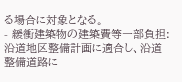る場合に対象となる。
- 緩衝建築物の建築費等一部負担: 沿道地区整備計画に適合し、沿道整備道路に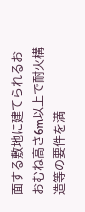面する敷地に建てられるおおむね高さ6m以上で耐火構造等の要件を満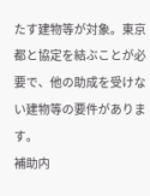たす建物等が対象。東京都と協定を結ぶことが必要で、他の助成を受けない建物等の要件があります。
補助内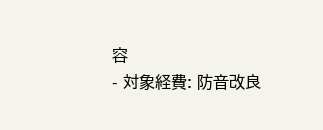容
- 対象経費: 防音改良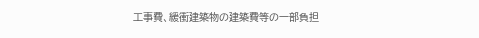工事費、緩衝建築物の建築費等の一部負担